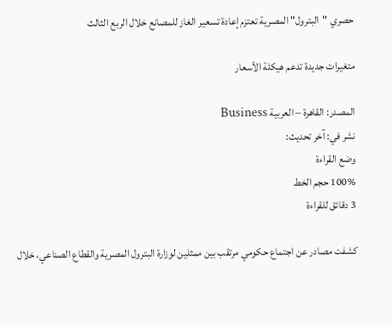حصري "البترول" المصرية تعتزم إعادة تسعير الغاز للمصانع خلال الربع الثالث

متغيرات جديدة تدعم هيكلة الأسعار

المصدر: القاهرة – العربية Business
نشر في: آخر تحديث:
وضع القراءة
100% حجم الخط
3 دقائق للقراءة

كشفت مصادر عن اجتماع حكومي مرتقب بين ممثلين لوزارة البترول المصرية والقطاع الصناعي، خلال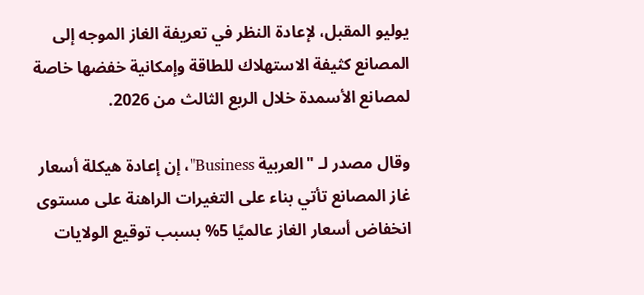يوليو المقبل، لإعادة النظر في تعريفة الغاز الموجه إلى المصانع كثيفة الاستهلاك للطاقة وإمكانية خفضها خاصة لمصانع الأسمدة خلال الربع الثالث من 2026.

وقال مصدر لـ "العربية Business"، إن إعادة هيكلة أسعار غاز المصانع تأتي بناء على التغيرات الراهنة على مستوى انخفاض أسعار الغاز عالميًا 5% بسبب توقيع الولايات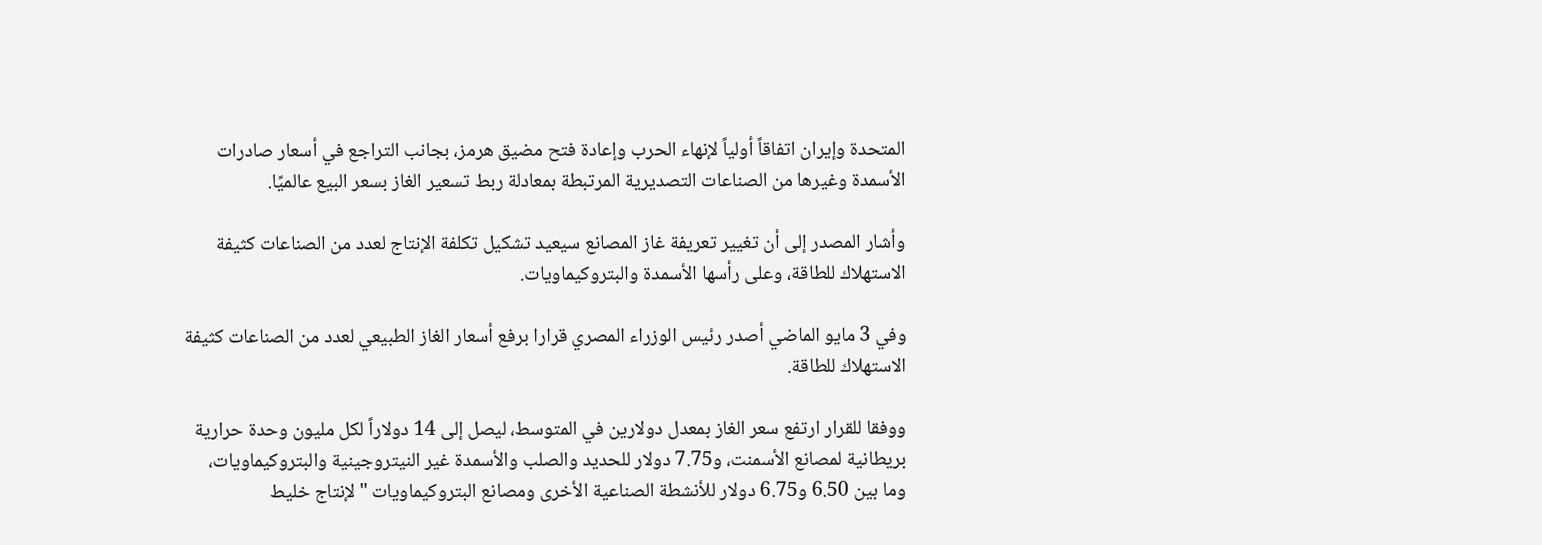المتحدة وإيران اتفاقاً أولياً لإنهاء الحرب وإعادة فتح مضيق هرمز، بجانب التراجع في أسعار صادرات الأسمدة وغيرها من الصناعات التصديرية المرتبطة بمعادلة ربط تسعير الغاز بسعر البيع عالميًا.

وأشار المصدر إلى أن تغيير تعريفة غاز المصانع سيعيد تشكيل تكلفة الإنتاج لعدد من الصناعات كثيفة الاستهلاك للطاقة، وعلى رأسها الأسمدة والبتروكيماويات.

وفي 3 مايو الماضي أصدر رئيس الوزراء المصري قرارا برفع أسعار الغاز الطبيعي لعدد من الصناعات كثيفة الاستهلاك للطاقة.

ووفقا للقرار ارتفع سعر الغاز بمعدل دولارين في المتوسط، ليصل إلى 14 دولاراً لكل مليون وحدة حرارية بريطانية لمصانع الأسمنت، و7.75 دولار للحديد والصلب والأسمدة غير النيتروجينية والبتروكيماويات، وما بين 6.50 و6.75 دولار للأنشطة الصناعية الأخرى ومصانع البتروكيماويات "لإنتاج خليط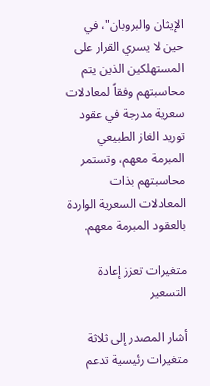الإيثان والبروبان"، في حين لا يسري القرار على المستهلكين الذين يتم محاسبتهم وفقاً لمعادلات سعرية مدرجة في عقود توريد الغاز الطبيعي المبرمة معهم، وتستمر محاسبتهم بذات المعادلات السعرية الواردة بالعقود المبرمة معهم.

متغيرات تعزز إعادة التسعير

أشار المصدر إلى ثلاثة متغيرات رئيسية تدعم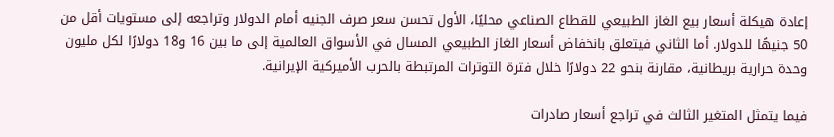إعادة هيكلة أسعار بيع الغاز الطبيعي للقطاع الصناعي محليًا، الأول تحسن سعر صرف الجنيه أمام الدولار وتراجعه إلى مستويات أقل من 50 جنيهًا للدولار. أما الثاني فيتعلق بانخفاض أسعار الغاز الطبيعي المسال في الأسواق العالمية إلى ما بين 16 و18 دولارًا لكل مليون وحدة حرارية بريطانية، مقارنة بنحو 22 دولارًا خلال فترة التوترات المرتبطة بالحرب الأميركية الإيرانية.

فيما يتمثل المتغير الثالث في تراجع أسعار صادرات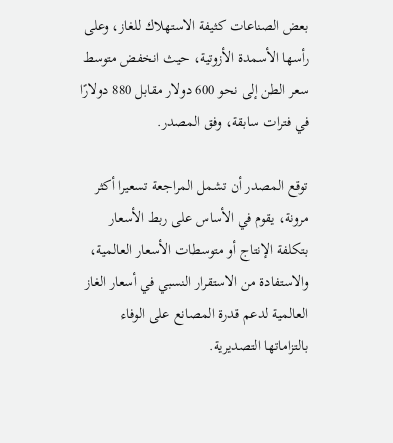بعض الصناعات كثيفة الاستهلاك للغاز، وعلى رأسها الأسمدة الأزوتية، حيث انخفض متوسط سعر الطن إلى نحو 600 دولار مقابل 880 دولارًا في فترات سابقة، وفق المصدر.

توقع المصدر أن تشمل المراجعة تسعيرا أكثر مرونة، يقوم في الأساس على ربط الأسعار بتكلفة الإنتاج أو متوسطات الأسعار العالمية، والاستفادة من الاستقرار النسبي في أسعار الغاز العالمية لدعم قدرة المصانع على الوفاء بالتزاماتها التصديرية.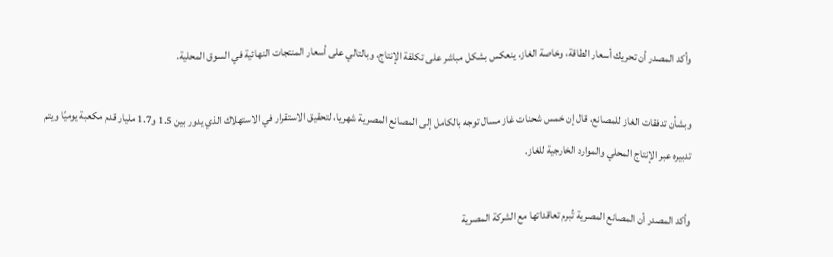وأكد المصدر أن تحريك أسعار الطاقة، وخاصة الغاز، ينعكس بشكل مباشر على تكلفة الإنتاج، وبالتالي على أسعار المنتجات النهائية في السوق المحلية.

وبشأن تدفقات الغاز للمصانع، قال إن خمس شحنات غاز مسال توجه بالكامل إلى المصانع المصرية شهريا، لتحقيق الاستقرار في الاستهلاك الذي يدور بين 1.5 و1.7 مليار قدم مكعبة يوميًا ويتم تدبيره عبر الإنتاج المحلي والموارد الخارجية للغاز.

وأكد المصدر أن المصانع المصرية تُبرم تعاقداتها مع الشركة المصرية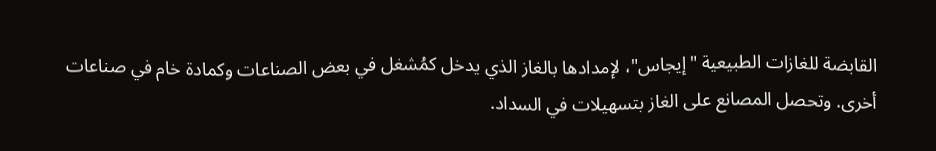القابضة للغازات الطبيعية "إيجاس"، لإمدادها بالغاز الذي يدخل كمُشغل في بعض الصناعات وكمادة خام في صناعات أخرى. وتحصل المصانع على الغاز بتسهيلات في السداد.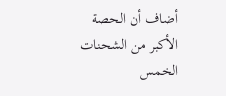أضاف أن الحصة الأكبر من الشحنات الخمس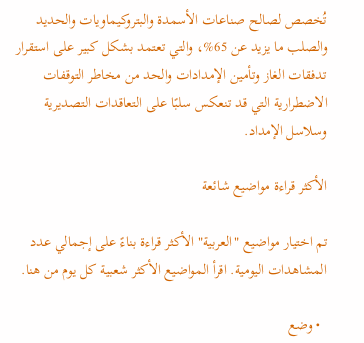تُخصص لصالح صناعات الأسمدة والبتروكيماويات والحديد والصلب ما يزيد عن 65%، والتي تعتمد بشكل كبير على استقرار تدفقات الغاز وتأمين الإمدادات والحد من مخاطر التوقفات الاضطرارية التي قد تنعكس سلبًا على التعاقدات التصديرية وسلاسل الإمداد.

الأكثر قراءة مواضيع شائعة

تم اختيار مواضيع "العربية" الأكثر قراءة بناءً على إجمالي عدد المشاهدات اليومية. اقرأ المواضيع الأكثر شعبية كل يوم من هنا.

  • وضع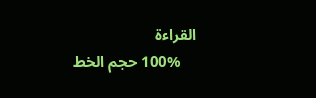القراءة
    100% حجم الخط